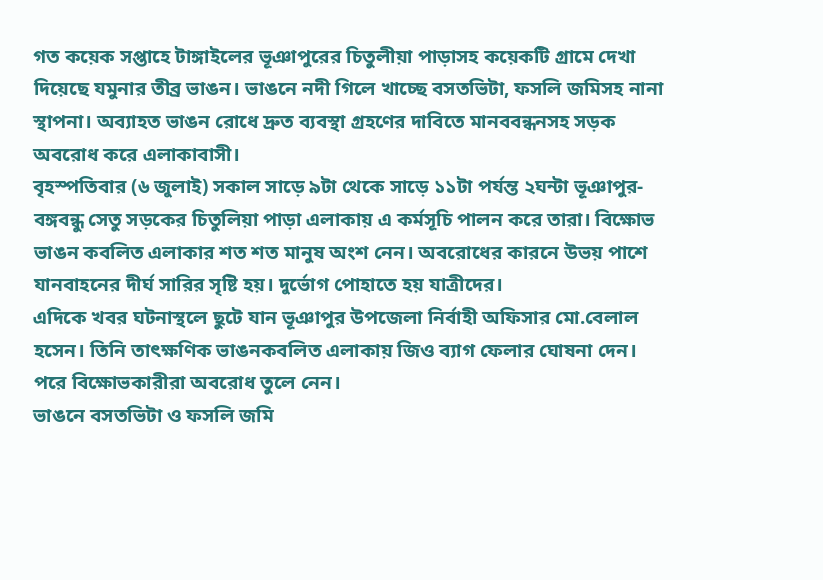গত কয়েক সপ্তাহে টাঙ্গাইলের ভূঞাপুরের চিতুলীয়া পাড়াসহ কয়েকটি গ্রামে দেখা দিয়েছে যমুনার তীব্র ভাঙন। ভাঙনে নদী গিলে খাচ্ছে বসতভিটা, ফসলি জমিসহ নানা স্থাপনা। অব্যাহত ভাঙন রোধে দ্রুত ব্যবস্থা গ্রহণের দাবিতে মানববন্ধনসহ সড়ক অবরোধ করে এলাকাবাসী।
বৃহস্পতিবার (৬ জুলাই) সকাল সাড়ে ৯টা থেকে সাড়ে ১১টা পর্যন্ত ২ঘন্টা ভূঞাপুর-বঙ্গবন্ধু সেতু সড়কের চিতুলিয়া পাড়া এলাকায় এ কর্মসূচি পালন করে তারা। বিক্ষোভ ভাঙন কবলিত এলাকার শত শত মানুষ অংশ নেন। অবরোধের কারনে উভয় পাশে যানবাহনের দীর্ঘ সারির সৃষ্টি হয়। দুর্ভোগ পোহাতে হয় যাত্রীদের।
এদিকে খবর ঘটনাস্থলে ছুটে যান ভূঞাপুর উপজেলা নির্বাহী অফিসার মো.বেলাল হসেন। তিনি তাৎক্ষণিক ভাঙনকবলিত এলাকায় জিও ব্যাগ ফেলার ঘোষনা দেন। পরে বিক্ষোভকারীরা অবরোধ তুলে নেন।
ভাঙনে বসতভিটা ও ফসলি জমি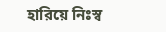হারিয়ে নিঃস্ব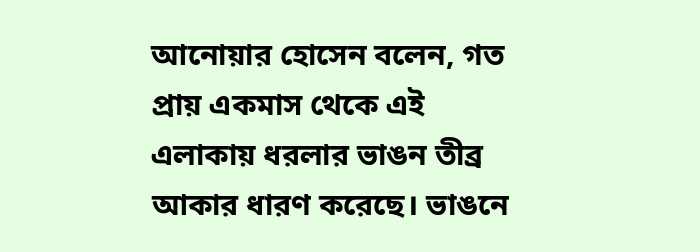আনোয়ার হোসেন বলেন, গত প্রায় একমাস থেকে এই এলাকায় ধরলার ভাঙন তীব্র আকার ধারণ করেছে। ভাঙনে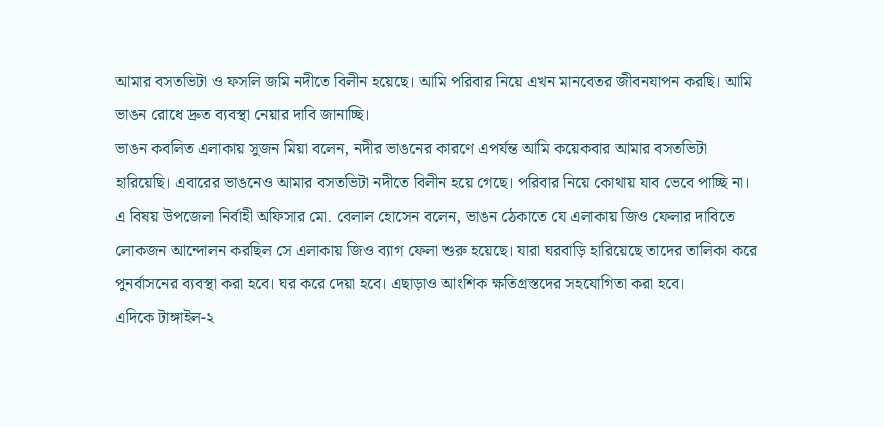আমার বসতভিটা ও ফসলি জমি নদীতে বিলীন হয়েছে। আমি পরিবার নিয়ে এখন মানবেতর জীবনযাপন করছি। আমি ভাঙন রোধে দ্রুত ব্যবস্থা নেয়ার দাবি জানাচ্ছি।
ভাঙন কবলিত এলাকায় সুজন মিয়া বলেন, নদীর ভাঙনের কারণে এপর্যন্ত আমি কয়েকবার আমার বসতভিটা হারিয়েছি। এবারের ভাঙনেও আমার বসতভিটা নদীতে বিলীন হয়ে গেছে। পরিবার নিয়ে কোথায় যাব ভেবে পাচ্ছি না।
এ বিষয় উপজেলা নির্বাহী অফিসার মো. বেলাল হোসেন বলেন, ভাঙন ঠেকাতে যে এলাকায় জিও ফেলার দাবিতে লোকজন আন্দোলন করছিল সে এলাকায় জিও ব্যাগ ফেলা শুরু হয়েছে। যারা ঘরবাড়ি হারিয়েছে তাদের তালিকা করে পুনর্বাসনের ব্যবস্থা করা হবে। ঘর করে দেয়া হবে। এছাড়াও আংশিক ক্ষতিগ্রস্তদের সহযোগিতা করা হবে।
এদিকে টাঙ্গাইল-২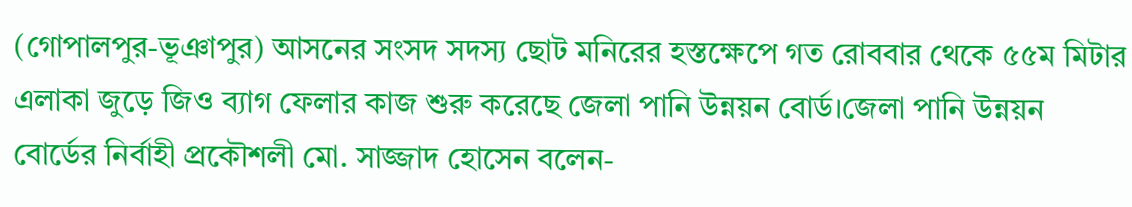(গোপালপুর-ভূঞাপুর) আসনের সংসদ সদস্য ছোট মনিরের হস্তক্ষেপে গত রোববার থেকে ৫৫ম মিটার এলাকা জুড়ে জিও ব্যাগ ফেলার কাজ শুরু করেছে জেলা পানি উন্নয়ন বোর্ড।জেলা পানি উন্নয়ন বোর্ডের নির্বাহী প্রকৌশলী মো. সাজ্জাদ হোসেন বলেন-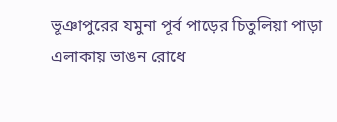ভূঞাপুরের যমুনা পূর্ব পাড়ের চিতুলিয়া পাড়া এলাকায় ভাঙন রোধে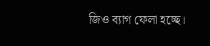জিও ব্যাগ ফেলা হচ্ছে।